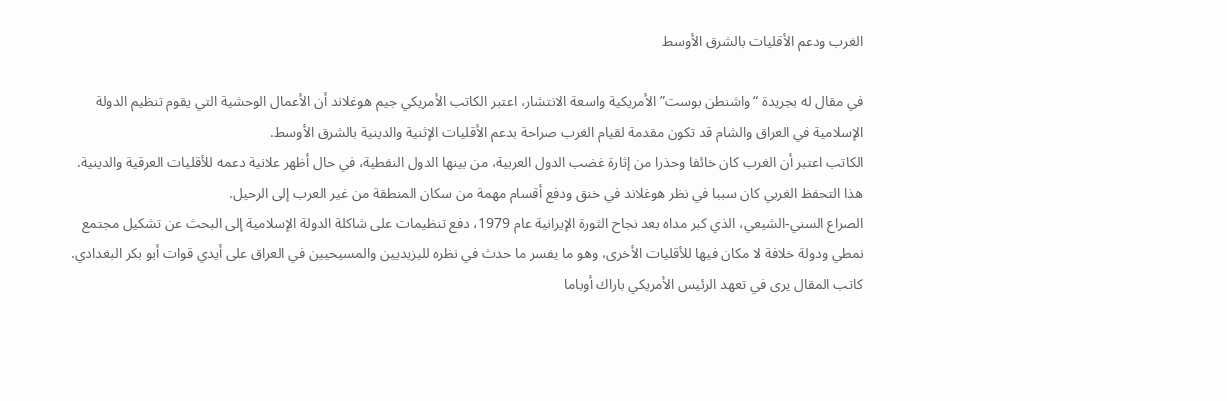الغرب ودعم الأقليات بالشرق الأوسط

في مقال له بجريدة “واشنطن بوست” الأمريكية واسعة الانتشار، اعتبر الكاتب الأمريكي جيم هوغلاند أن الأعمال الوحشية التي يقوم تنظيم الدولة الإسلامية في العراق والشام قد تكون مقدمة لقيام الغرب صراحة بدعم الأقليات الإثنية والدينية بالشرق الأوسط.
الكاتب اعتبر أن الغرب كان خائفا وحذرا من إثارة غضب الدول العربية، من بينها الدول النفطية، في حال أظهر علانية دعمه للأقليات العرقية والدينية.
هذا التحفظ الغربي كان سببا في نظر هوغلاند في خنق ودفع أقسام مهمة من سكان المنطقة من غير العرب إلى الرحيل.
الصراع السني-الشيعي، الذي كبر مداه بعد نجاح الثورة الإيرانية عام 1979، دفع تنظيمات على شاكلة الدولة الإسلامية إلى البحث عن تشكيل مجتمع نمطي ودولة خلافة لا مكان فيها للأقليات الأخرى، وهو ما يفسر ما حدث في نظره لليزيديين والمسيحيين في العراق على أيدي قوات أبو بكر البغدادي.
كاتب المقال يرى في تعهد الرئيس الأمريكي باراك أوباما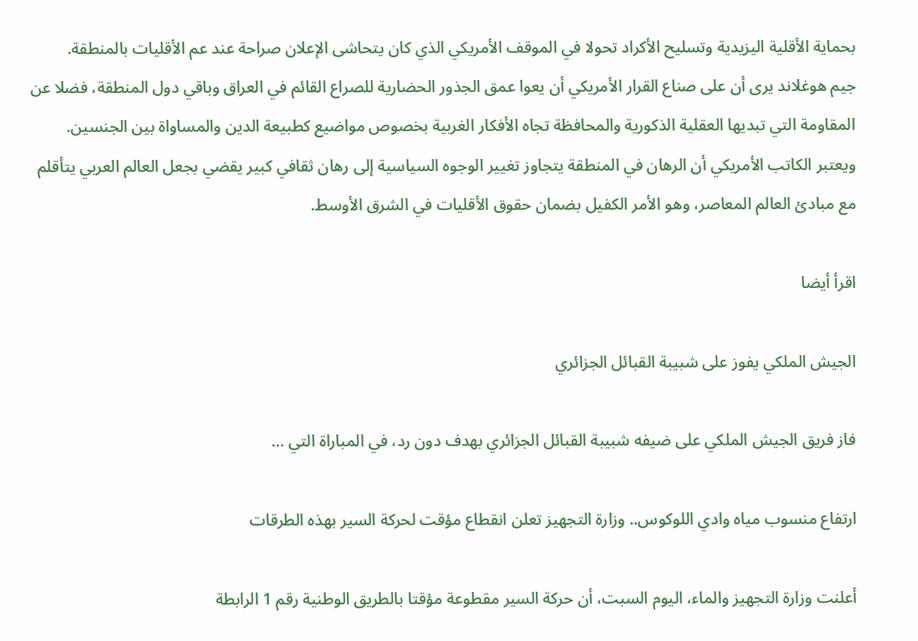بحماية الأقلية اليزيدية وتسليح الأكراد تحولا في الموقف الأمريكي الذي كان يتحاشى الإعلان صراحة عند عم الأقليات بالمنطقة.
جيم هوغلاند يرى أن على صناع القرار الأمريكي أن يعوا عمق الجذور الحضارية للصراع القائم في العراق وباقي دول المنطقة، فضلا عن المقاومة التي تبديها العقلية الذكورية والمحافظة تجاه الأفكار الغربية بخصوص مواضيع كطبيعة الدين والمساواة بين الجنسين.
ويعتبر الكاتب الأمريكي أن الرهان في المنطقة يتجاوز تغيير الوجوه السياسية إلى رهان ثقافي كبير يقضي بجعل العالم العربي يتأقلم مع مبادئ العالم المعاصر، وهو الأمر الكفيل بضمان حقوق الأقليات في الشرق الأوسط.

اقرأ أيضا

الجيش الملكي يفوز على شبيبة القبائل الجزائري

فاز فريق الجيش الملكي على ضيفه شبيبة القبائل الجزائري بهدف دون رد، في المباراة التي …

ارتفاع منسوب مياه وادي اللوكوس.. وزارة التجهيز تعلن انقطاع مؤقت لحركة السير بهذه الطرقات

أعلنت وزارة التجهيز والماء، اليوم السبت، أن حركة السير مقطوعة مؤقتا بالطريق الوطنية رقم 1 الرابطة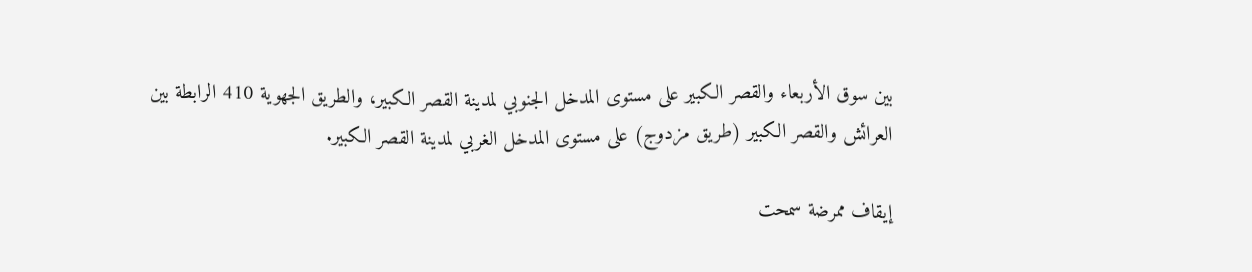بين سوق الأربعاء والقصر الكبير على مستوى المدخل الجنوبي لمدينة القصر الكبير، والطريق الجهوية 410 الرابطة بين العرائش والقصر الكبير (طريق مزدوج) على مستوى المدخل الغربي لمدينة القصر الكبير.

إيقاف ممرضة سمحت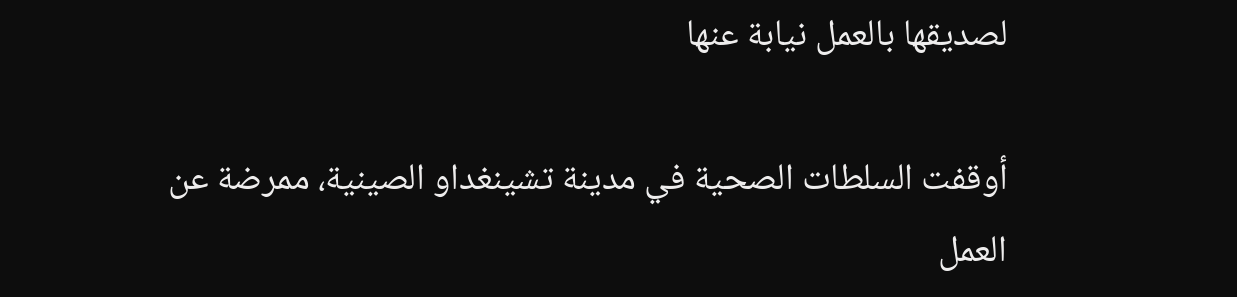لصديقها بالعمل نيابة عنها

أوقفت السلطات الصحية في مدينة تشينغداو الصينية، ممرضة عن العمل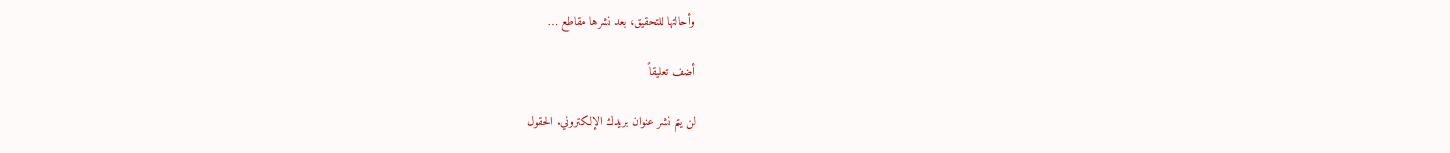وأحالتها للتحقيق، بعد نشرها مقاطع …

أضف تعليقاً

لن يتم نشر عنوان بريدك الإلكتروني. الحقول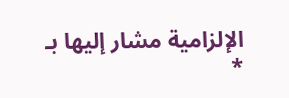الإلزامية مشار إليها بـ *